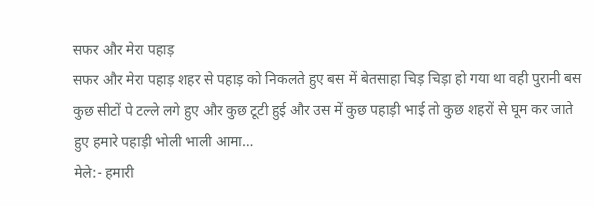सफर और मेरा पहाड़
सफर और मेरा पहाड़ शहर से पहाड़ को निकलते हुए बस में बेतसाहा चिड़ चिड़ा हो गया था वही पुरानी बस कुछ सीटों पे टल्ले लगे हुए और कुछ टूटी हुई और उस में कुछ पहाड़ी भाई तो कुछ शहरों से घूम कर जाते हुए हमारे पहाड़ी भोली भाली आमा…
मेले:- हमारी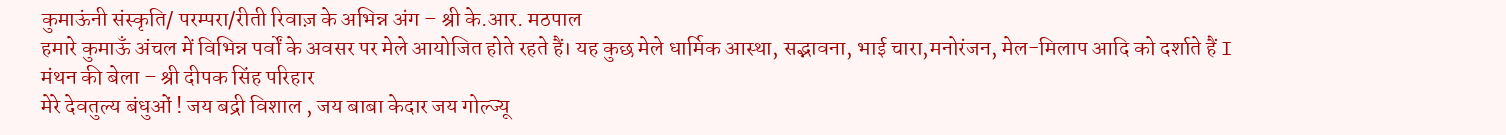कुमाऊंनी संस्कृति/ परम्परा/रीती रिवाज़ के अभिन्न अंग – श्री के.आर. मठपाल
हमारे कुमाऊँ अंचल में विभिन्न पर्वों के अवसर पर मेले आयोजित होते रहते हैं। यह कुछ मेले धार्मिक आस्था, सद्भावना, भाई चारा,मनोरंजन, मेल-मिलाप आदि को दर्शाते हैं I
मंथन की बेला – श्री दीपक सिंह परिहार
मेरे देवतुल्य बंधुओं ! जय बद्री विशाल , जय बाबा केदार जय गोल्ज्यू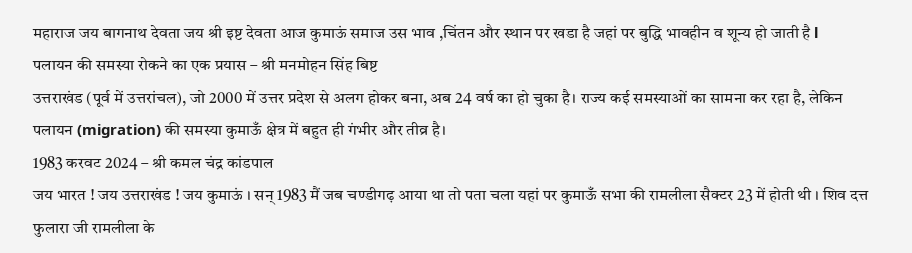महाराज जय बागनाथ देवता जय श्री इष्ट देवता आज कुमाऊं समाज उस भाव ,चिंतन और स्थान पर खडा है जहां पर बुद्धि भावहीन व शून्य हो जाती है l
पलायन की समस्या रोकने का एक प्रयास – श्री मनमोहन सिंह बिष्ट
उत्तराखंड (पूर्व में उत्तरांचल), जो 2000 में उत्तर प्रदेश से अलग होकर बना, अब 24 वर्ष का हो चुका है। राज्य कई समस्याओं का सामना कर रहा है, लेकिन पलायन (migration) की समस्या कुमाऊँ क्षेत्र में बहुत ही गंभीर और तीव्र है।
1983 करवट 2024 – श्री कमल चंद्र कांडपाल
जय भारत ! जय उत्तराखंड ! जय कुमाऊं । सन् 1983 मैं जब चण्डीगढ़ आया था तो पता चला यहां पर कुमाऊँ सभा की रामलीला सैक्टर 23 में होती थी । शिव दत्त फुलारा जी रामलीला के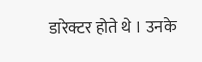डारेक्टर होते थे । उनके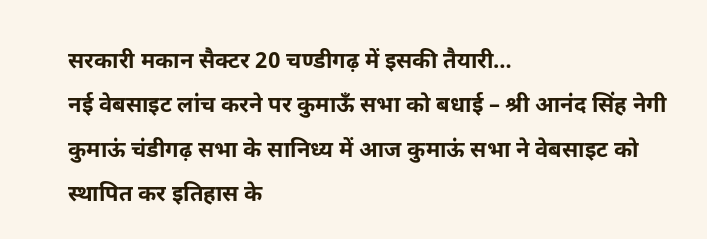सरकारी मकान सैक्टर 20 चण्डीगढ़ में इसकी तैयारी…
नई वेबसाइट लांच करने पर कुमाऊँ सभा को बधाई – श्री आनंद सिंह नेगी
कुमाऊं चंडीगढ़ सभा के सानिध्य में आज कुमाऊं सभा ने वेबसाइट को स्थापित कर इतिहास के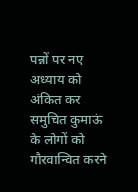पन्नों पर नए अध्याय को अंकित कर समुचित कुमाऊं के लोगों को गौरवान्वित करने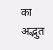का अद्भुत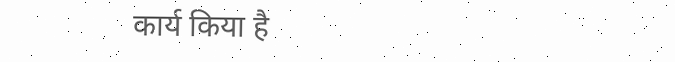कार्य किया है